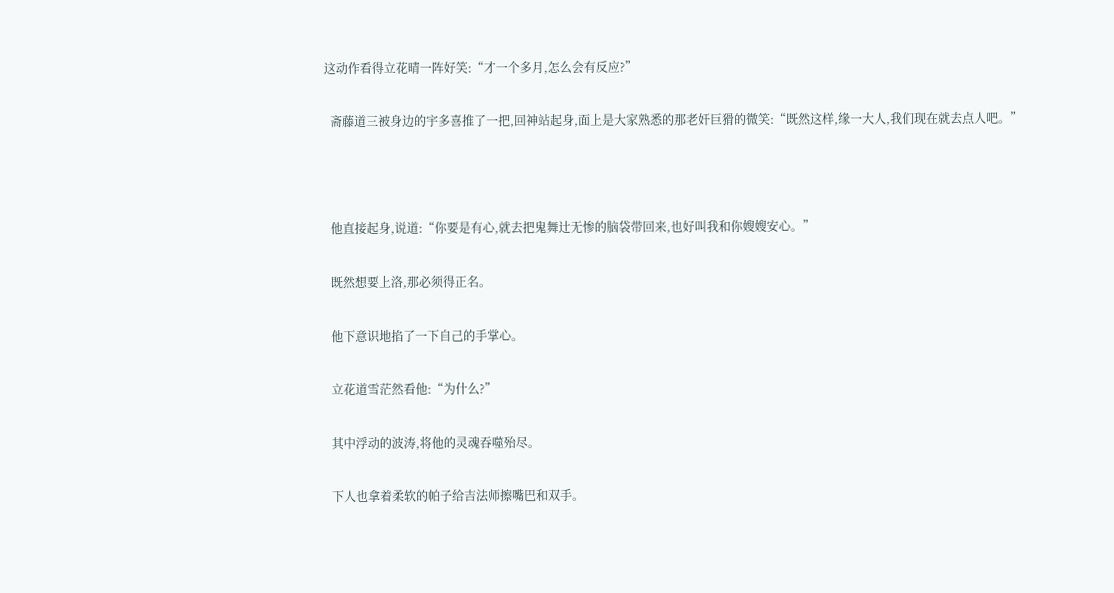这动作看得立花晴一阵好笑:“才一个多月,怎么会有反应?”

  斋藤道三被身边的宇多喜推了一把,回神站起身,面上是大家熟悉的那老奸巨猾的微笑:“既然这样,缘一大人,我们现在就去点人吧。”



  他直接起身,说道:“你要是有心,就去把鬼舞辻无惨的脑袋带回来,也好叫我和你嫂嫂安心。”

  既然想要上洛,那必须得正名。

  他下意识地掐了一下自己的手掌心。

  立花道雪茫然看他:“为什么?”

  其中浮动的波涛,将他的灵魂吞噬殆尽。

  下人也拿着柔软的帕子给吉法师擦嘴巴和双手。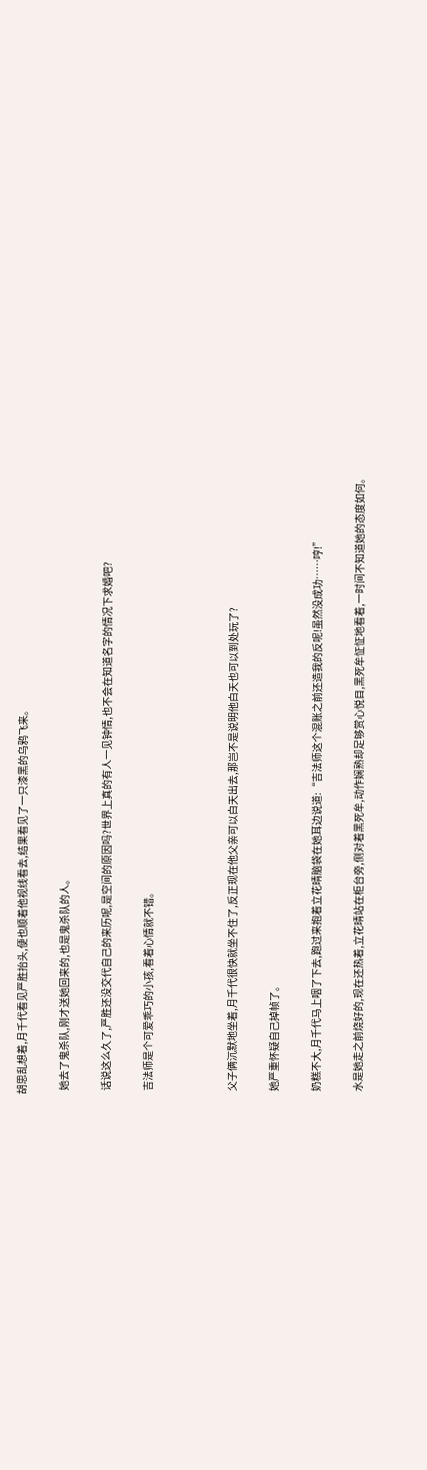胡思乱想着,月千代看见严胜抬头,便也顺着他视线看去,结果看见了一只漆黑的乌鸦飞来。

  她去了鬼杀队,刚才送她回来的,也是鬼杀队的人。

  话说这么久了,严胜还没交代自己的来历呢,是空间的原因吗?世界上真的有人一见钟情,也不会在知道名字的情况下求婚吧?

  吉法师是个可爱乖巧的小孩,看着心情就不错。



  父子俩沉默地坐着,月千代很快就坐不住了,反正现在他父亲可以白天出去,那岂不是说明他白天也可以到处玩了?

  她严重怀疑自己掉帧了。

  奶糕不大,月千代马上咽了下去,跑过来抱着立花晴脑袋在她耳边说道:“吉法师这个混账之前还造我的反呢!虽然没成功……哼!”

  水是她走之前烧好的,现在还热着,立花晴站在柜台旁,侧对着黑死牟,动作娴熟却足够赏心悦目,黑死牟怔怔地看着,一时间不知道她的态度如何。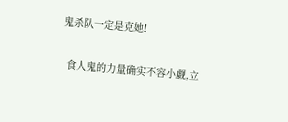鬼杀队一定是克她!

  食人鬼的力量确实不容小觑,立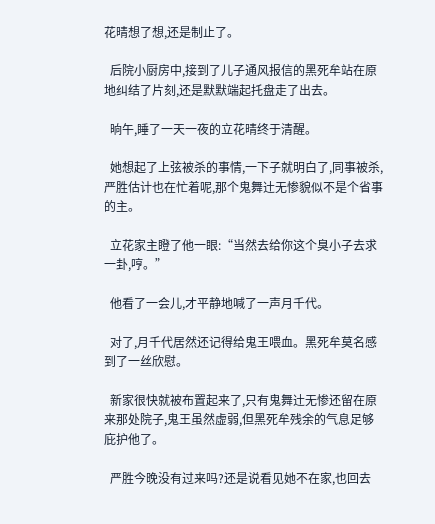花晴想了想,还是制止了。

  后院小厨房中,接到了儿子通风报信的黑死牟站在原地纠结了片刻,还是默默端起托盘走了出去。

  晌午,睡了一天一夜的立花晴终于清醒。

  她想起了上弦被杀的事情,一下子就明白了,同事被杀,严胜估计也在忙着呢,那个鬼舞辻无惨貌似不是个省事的主。

  立花家主瞪了他一眼:“当然去给你这个臭小子去求一卦,哼。”

  他看了一会儿,才平静地喊了一声月千代。

  对了,月千代居然还记得给鬼王喂血。黑死牟莫名感到了一丝欣慰。

  新家很快就被布置起来了,只有鬼舞辻无惨还留在原来那处院子,鬼王虽然虚弱,但黑死牟残余的气息足够庇护他了。

  严胜今晚没有过来吗?还是说看见她不在家,也回去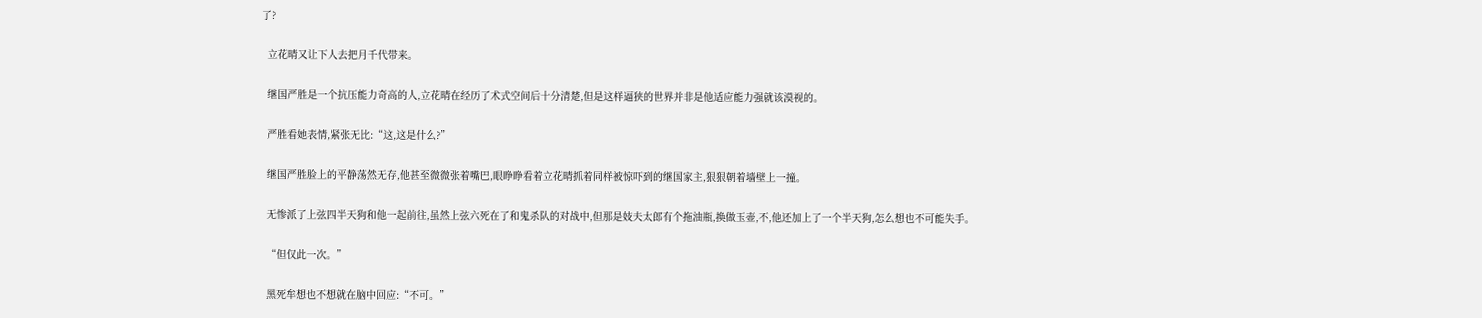了?

  立花晴又让下人去把月千代带来。

  继国严胜是一个抗压能力奇高的人,立花晴在经历了术式空间后十分清楚,但是这样逼狭的世界并非是他适应能力强就该漠视的。

  严胜看她表情,紧张无比:“这,这是什么?”

  继国严胜脸上的平静荡然无存,他甚至微微张着嘴巴,眼睁睁看着立花晴抓着同样被惊吓到的继国家主,狠狠朝着墙壁上一撞。

  无惨派了上弦四半天狗和他一起前往,虽然上弦六死在了和鬼杀队的对战中,但那是妓夫太郎有个拖油瓶,换做玉壶,不,他还加上了一个半天狗,怎么想也不可能失手。

  “但仅此一次。”

  黑死牟想也不想就在脑中回应:“不可。”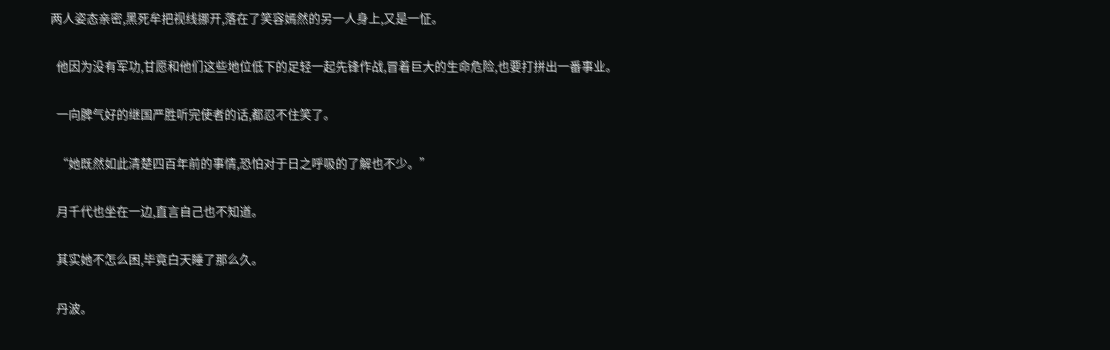两人姿态亲密,黑死牟把视线挪开,落在了笑容嫣然的另一人身上,又是一怔。

  他因为没有军功,甘愿和他们这些地位低下的足轻一起先锋作战,冒着巨大的生命危险,也要打拼出一番事业。

  一向脾气好的继国严胜听完使者的话,都忍不住笑了。

  “她既然如此清楚四百年前的事情,恐怕对于日之呼吸的了解也不少。”

  月千代也坐在一边,直言自己也不知道。

  其实她不怎么困,毕竟白天睡了那么久。

  丹波。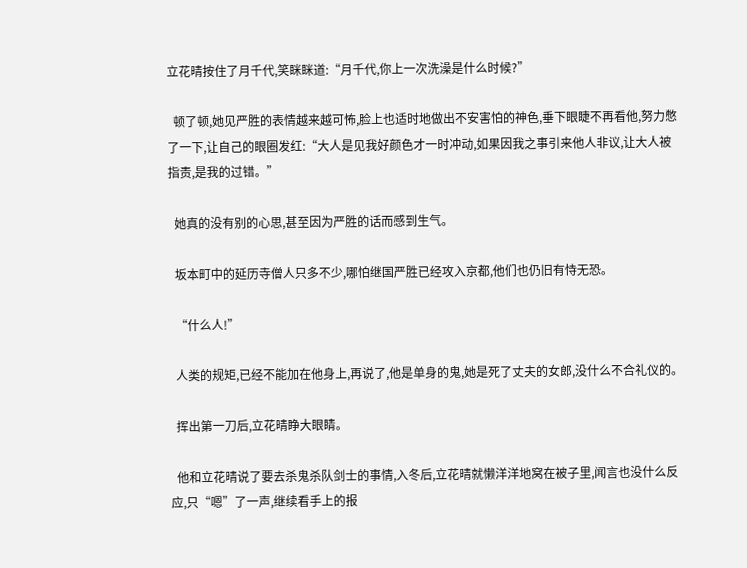立花晴按住了月千代,笑眯眯道:“月千代,你上一次洗澡是什么时候?”

  顿了顿,她见严胜的表情越来越可怖,脸上也适时地做出不安害怕的神色,垂下眼睫不再看他,努力憋了一下,让自己的眼圈发红:“大人是见我好颜色才一时冲动,如果因我之事引来他人非议,让大人被指责,是我的过错。”

  她真的没有别的心思,甚至因为严胜的话而感到生气。

  坂本町中的延历寺僧人只多不少,哪怕继国严胜已经攻入京都,他们也仍旧有恃无恐。

  “什么人!”

  人类的规矩,已经不能加在他身上,再说了,他是单身的鬼,她是死了丈夫的女郎,没什么不合礼仪的。

  挥出第一刀后,立花晴睁大眼睛。

  他和立花晴说了要去杀鬼杀队剑士的事情,入冬后,立花晴就懒洋洋地窝在被子里,闻言也没什么反应,只“嗯”了一声,继续看手上的报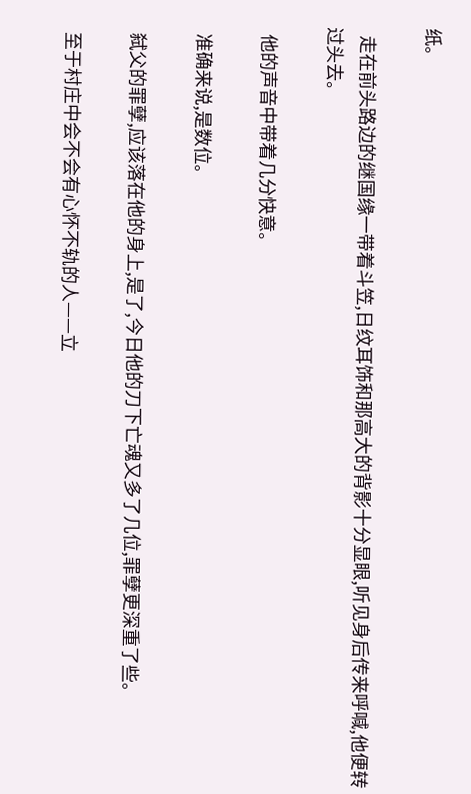纸。

  走在前头路边的继国缘一带着斗笠,日纹耳饰和那高大的背影十分显眼,听见身后传来呼喊,他便转过头去。

  他的声音中带着几分快意。

  准确来说,是数位。

  弑父的罪孽,应该落在他的身上,是了,今日他的刀下亡魂又多了几位,罪孽更深重了些。

  至于村庄中会不会有心怀不轨的人——立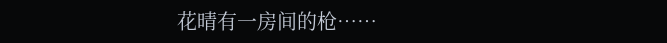花晴有一房间的枪……